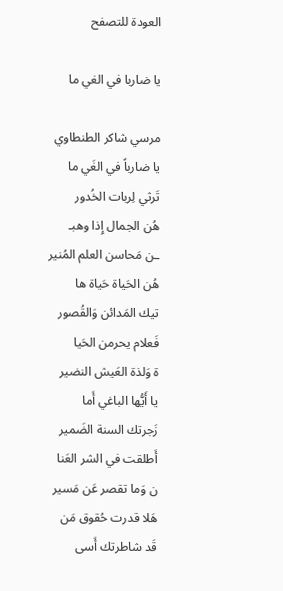العودة للتصفح

يا ضاربا في الغي ما

مرسي شاكر الطنطاوي
يا ضارباً في الغَي ما
تَرثي لِربات الخُدور
هُن الجمال إِذا وهبـ
ـن مَحاسن العلم المُنير
هُن الحَياة حَياة ها
تيك المَدائن وَالقُصور
فَعلام يحرمن الحَيا
ة وَلذة العَيش النضير
يا أَيُّها الباغي أَما
زَجرتك السنة الضَمير
أَطلقت في الشر العَنا
ن وَما تقصر عَن مَسير
هَلا قدرت حُقوق مَن
قَد شاطرتك أَسى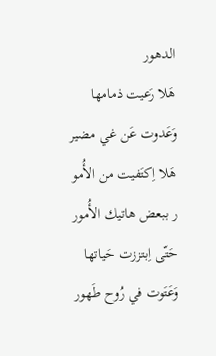الدهور
هَلا رَعيت ذمامها
وَعَدوت عَن غي مضير
هَلا اِكتَفيت من الأُمو
ر ببعض هاتيك الأُمور
حَتّى اِبتززت حَياتها
وَعَتَوت في رُوح طَهور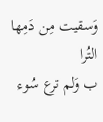وَسقيت مِن دَمِها التُرا
ب وَلم ترع سُوء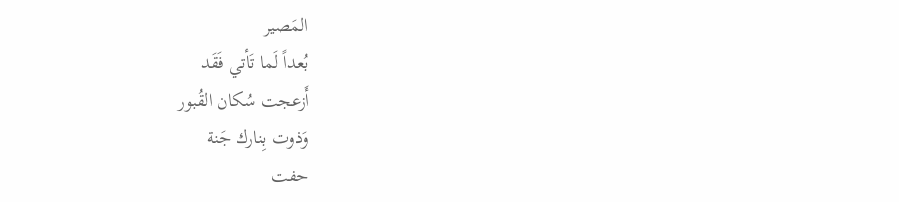المَصير
بُعداً لَما تَأتي فَقَد
أَزعجت سُكان القُبور
وَذوت بِنارك جَنة
حفت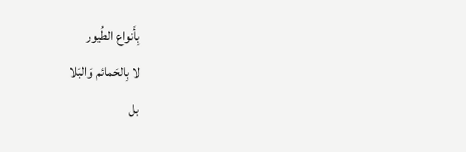بِأَنواع الطُيور
لا بِالحَمائم وَالبَلا
بل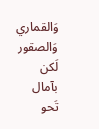وَالقماري وَالصقور
لَكن بآمال تَحو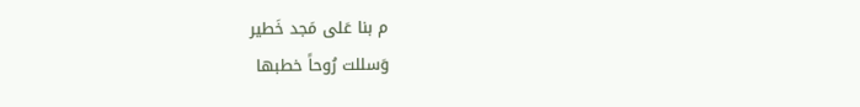م بنا عَلى مَجد خَطير
وَسللت رُوحاً خطبها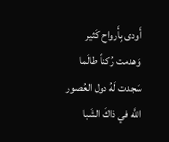أَودى بِأَرواح كَثير
وَهدمت رُكناً طالَما
سَجدت لَهُ دول العُصور
اللَّه في ذاكَ الشَبا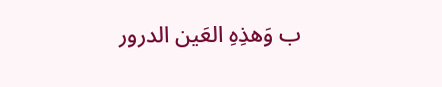ب وَهذِهِ العَين الدرور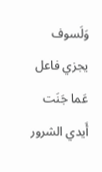وَلَسوف يجزي فاعل
عَما جَنَت أَيدي الشرور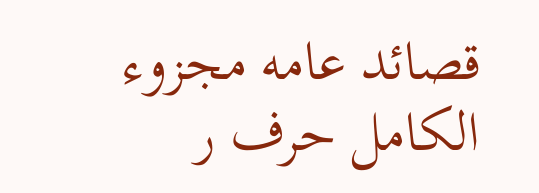قصائد عامه مجزوء الكامل حرف ر